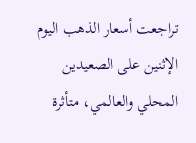تراجعت أسعار الذهب اليوم الإثنين على الصعيدين المحلي والعالمي، متأثرة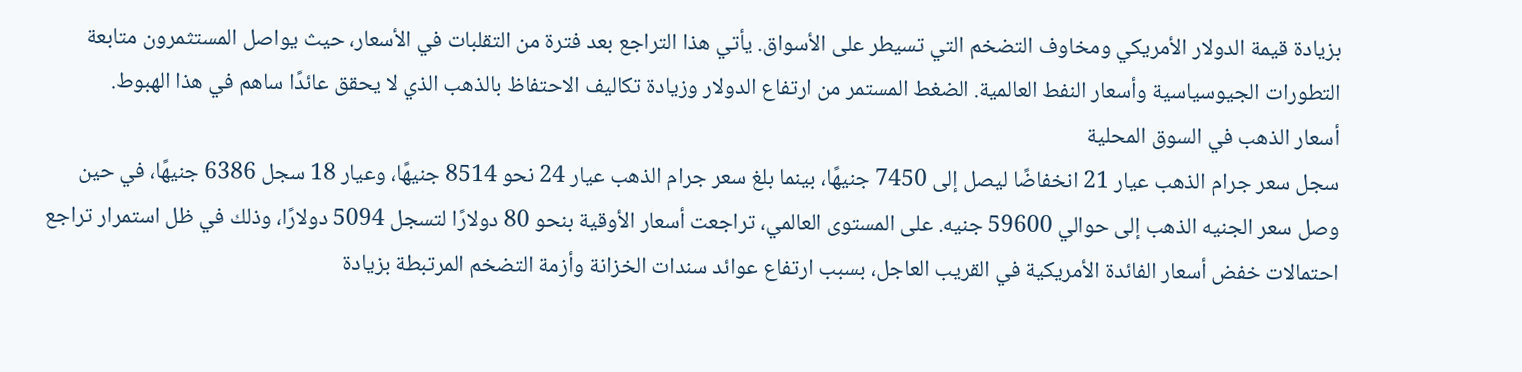بزيادة قيمة الدولار الأمريكي ومخاوف التضخم التي تسيطر على الأسواق. يأتي هذا التراجع بعد فترة من التقلبات في الأسعار، حيث يواصل المستثمرون متابعة التطورات الجيوسياسية وأسعار النفط العالمية. الضغط المستمر من ارتفاع الدولار وزيادة تكاليف الاحتفاظ بالذهب الذي لا يحقق عائدًا ساهم في هذا الهبوط.
أسعار الذهب في السوق المحلية
سجل سعر جرام الذهب عيار 21 انخفاضًا ليصل إلى 7450 جنيهًا، بينما بلغ سعر جرام الذهب عيار 24 نحو 8514 جنيهًا، وعيار 18 سجل 6386 جنيهًا، في حين وصل سعر الجنيه الذهب إلى حوالي 59600 جنيه. على المستوى العالمي، تراجعت أسعار الأوقية بنحو 80 دولارًا لتسجل 5094 دولارًا، وذلك في ظل استمرار تراجع احتمالات خفض أسعار الفائدة الأمريكية في القريب العاجل، بسبب ارتفاع عوائد سندات الخزانة وأزمة التضخم المرتبطة بزيادة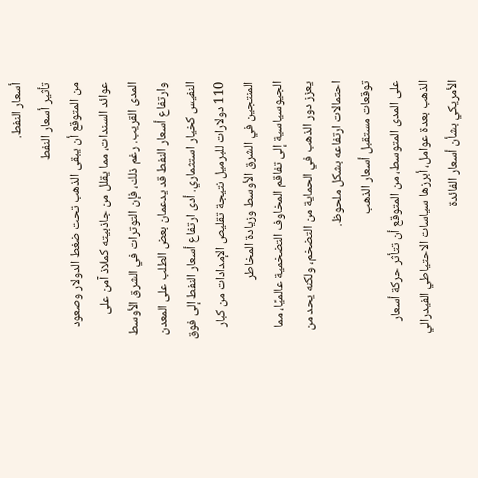أسعار النفط.
تأثير أسعار النفط
من المتوقع أن يبقى الذهب تحت ضغط الدولار وصعود عوائد السندات، مما يقلل من جاذبيته كملاذ آمن على المدى القريب. رغم ذلك، فإن التوترات في الشرق الأوسط وارتفاع أسعار النفط قد يدعمان بعض الطلب على المعدن النفيس كخيار استثماري. أدى ارتفاع أسعار النفط إلى فوق 110 دولارات للبرميل نتيجة تقليص الإمدادات من كبار المنتجين في الشرق الأوسط وزيادة المخاطر الجيوسياسية إلى تفاقم المخاوف التضخمية عالميًا، مما يعزز دور الذهب في الحماية من التضخم، ولكنه يحد من احتمالات ارتفاعه بشكل ملحوظ.
توقعات مستقبل أسعار الذهب
على المدى المتوسط، من المتوقع أن تتأثر حركة أسعار الذهب بعدة عوامل، أبرزها سياسات الاحتياطي الفيدرالي الأمريكي بشأن أسعار الفائدة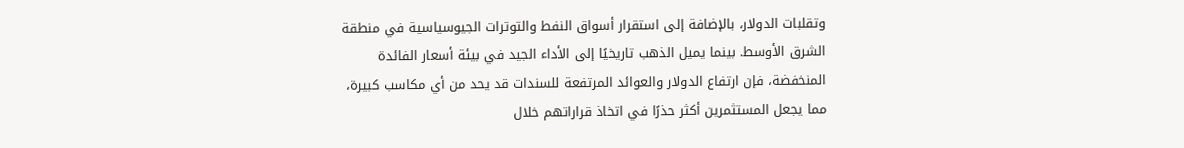وتقلبات الدولار، بالإضافة إلى استقرار أسواق النفط والتوترات الجيوسياسية في منطقة الشرق الأوسط. بينما يميل الذهب تاريخيًا إلى الأداء الجيد في بيئة أسعار الفائدة المنخفضة، فإن ارتفاع الدولار والعوائد المرتفعة للسندات قد يحد من أي مكاسب كبيرة، مما يجعل المستثمرين أكثر حذرًا في اتخاذ قراراتهم خلال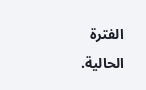الفترة الحالية.